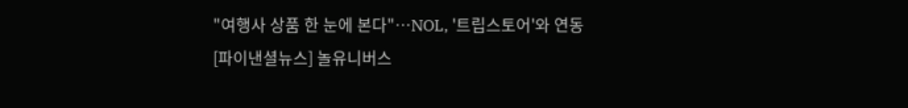"여행사 상품 한 눈에 본다"…NOL, '트립스토어'와 연동
[파이낸셜뉴스] 놀유니버스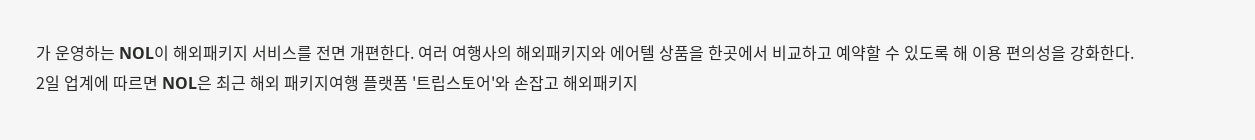가 운영하는 NOL이 해외패키지 서비스를 전면 개편한다. 여러 여행사의 해외패키지와 에어텔 상품을 한곳에서 비교하고 예약할 수 있도록 해 이용 편의성을 강화한다.
2일 업계에 따르면 NOL은 최근 해외 패키지여행 플랫폼 '트립스토어'와 손잡고 해외패키지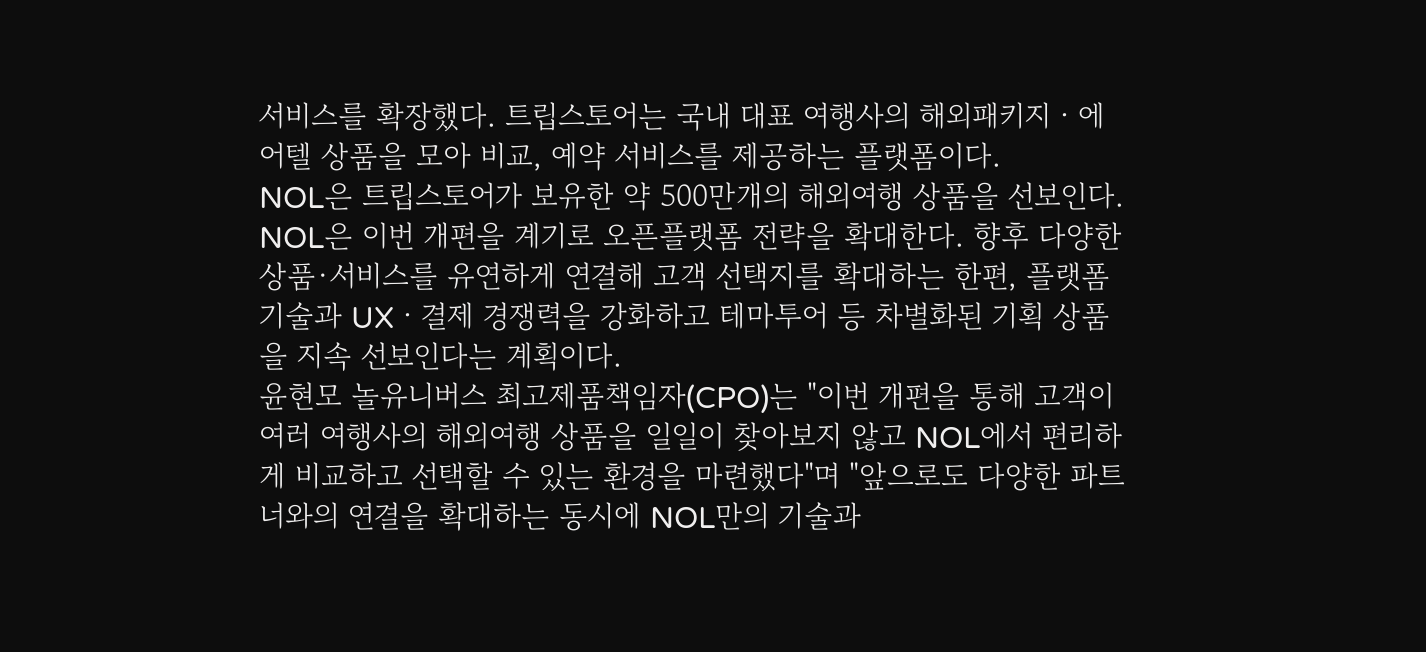서비스를 확장했다. 트립스토어는 국내 대표 여행사의 해외패키지ㆍ에어텔 상품을 모아 비교, 예약 서비스를 제공하는 플랫폼이다.
NOL은 트립스토어가 보유한 약 500만개의 해외여행 상품을 선보인다.
NOL은 이번 개편을 계기로 오픈플랫폼 전략을 확대한다. 향후 다양한 상품·서비스를 유연하게 연결해 고객 선택지를 확대하는 한편, 플랫폼 기술과 UXㆍ결제 경쟁력을 강화하고 테마투어 등 차별화된 기획 상품을 지속 선보인다는 계획이다.
윤현모 놀유니버스 최고제품책임자(CPO)는 "이번 개편을 통해 고객이 여러 여행사의 해외여행 상품을 일일이 찾아보지 않고 NOL에서 편리하게 비교하고 선택할 수 있는 환경을 마련했다"며 "앞으로도 다양한 파트너와의 연결을 확대하는 동시에 NOL만의 기술과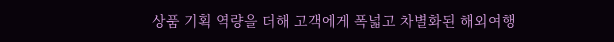상품 기획 역량을 더해 고객에게 폭넓고 차별화된 해외여행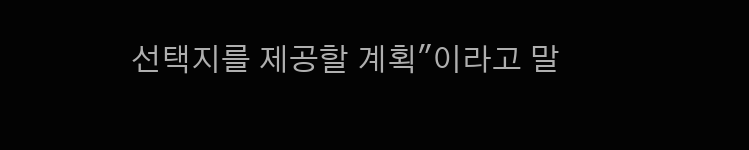선택지를 제공할 계획"이라고 말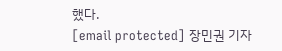했다.
[email protected] 장민권 기자